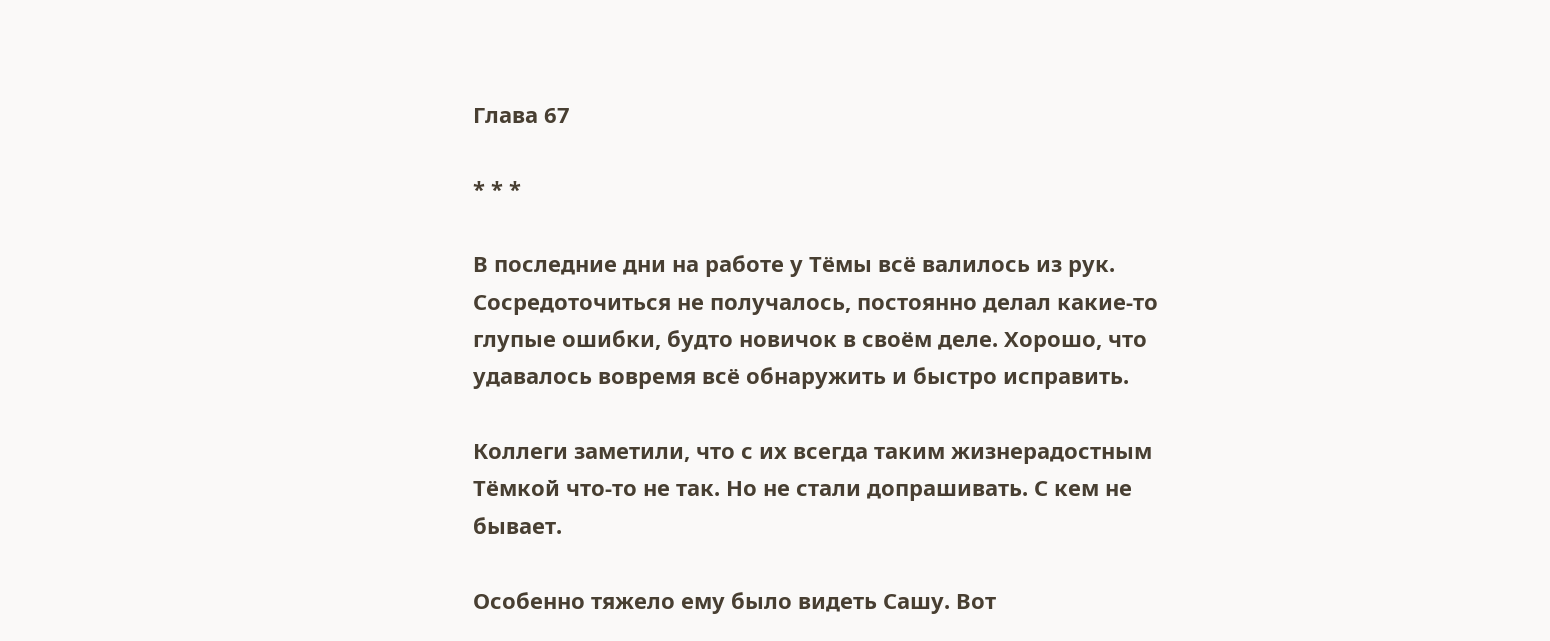Глава 67

* * *

В последние дни на работе у Тёмы всё валилось из рук. Сосредоточиться не получалось, постоянно делал какие-то глупые ошибки, будто новичок в своём деле. Хорошо, что удавалось вовремя всё обнаружить и быстро исправить.

Коллеги заметили, что с их всегда таким жизнерадостным Тёмкой что-то не так. Но не стали допрашивать. С кем не бывает.

Особенно тяжело ему было видеть Сашу. Вот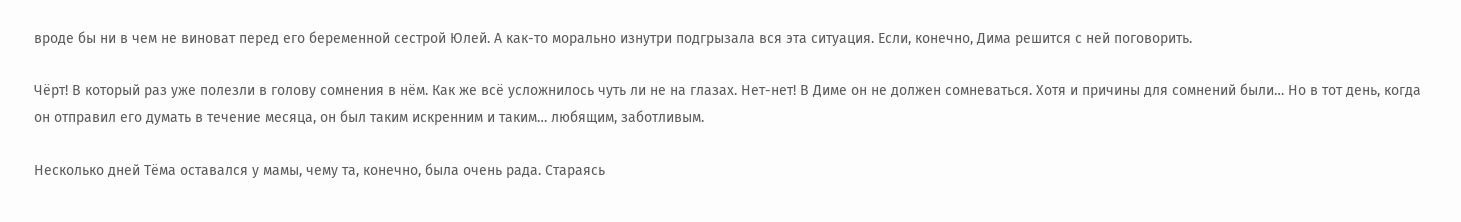вроде бы ни в чем не виноват перед его беременной сестрой Юлей. А как-то морально изнутри подгрызала вся эта ситуация. Если, конечно, Дима решится с ней поговорить.

Чёрт! В который раз уже полезли в голову сомнения в нём. Как же всё усложнилось чуть ли не на глазах. Нет-нет! В Диме он не должен сомневаться. Хотя и причины для сомнений были… Но в тот день, когда он отправил его думать в течение месяца, он был таким искренним и таким… любящим, заботливым.

Несколько дней Тёма оставался у мамы, чему та, конечно, была очень рада. Стараясь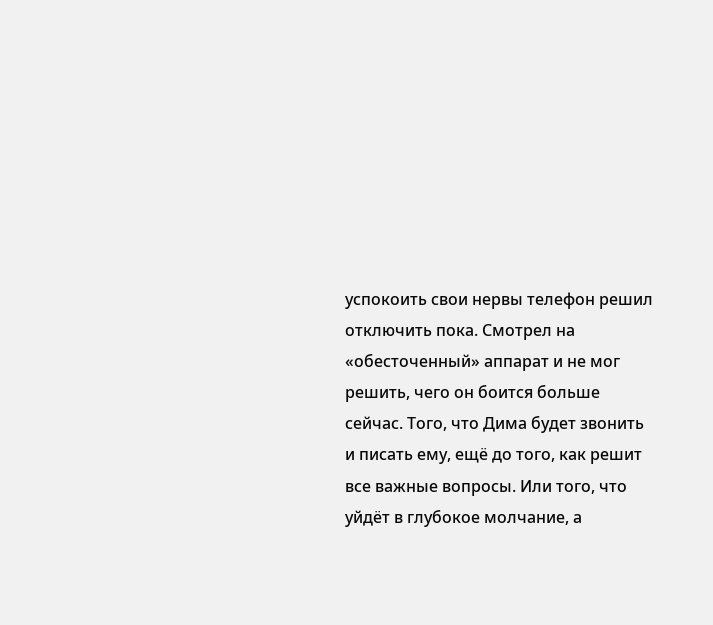успокоить свои нервы телефон решил отключить пока. Смотрел на «обесточенный» аппарат и не мог решить, чего он боится больше сейчас. Того, что Дима будет звонить и писать ему, ещё до того, как решит все важные вопросы. Или того, что уйдёт в глубокое молчание, а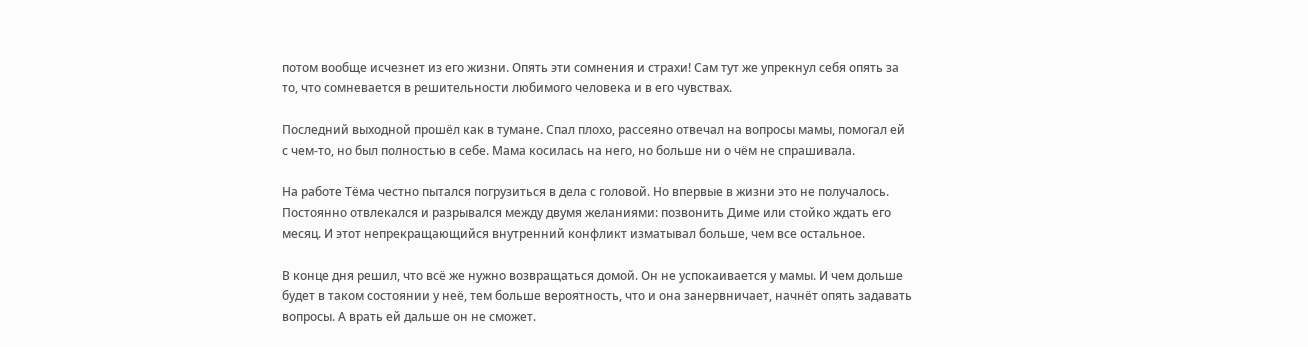потом вообще исчезнет из его жизни. Опять эти сомнения и страхи! Сам тут же упрекнул себя опять за то, что сомневается в решительности любимого человека и в его чувствах.

Последний выходной прошёл как в тумане. Спал плохо, рассеяно отвечал на вопросы мамы, помогал ей с чем-то, но был полностью в себе. Мама косилась на него, но больше ни о чём не спрашивала.

На работе Тёма честно пытался погрузиться в дела с головой. Но впервые в жизни это не получалось. Постоянно отвлекался и разрывался между двумя желаниями: позвонить Диме или стойко ждать его месяц. И этот непрекращающийся внутренний конфликт изматывал больше, чем все остальное.

В конце дня решил, что всё же нужно возвращаться домой. Он не успокаивается у мамы. И чем дольше будет в таком состоянии у неё, тем больше вероятность, что и она занервничает, начнёт опять задавать вопросы. А врать ей дальше он не сможет.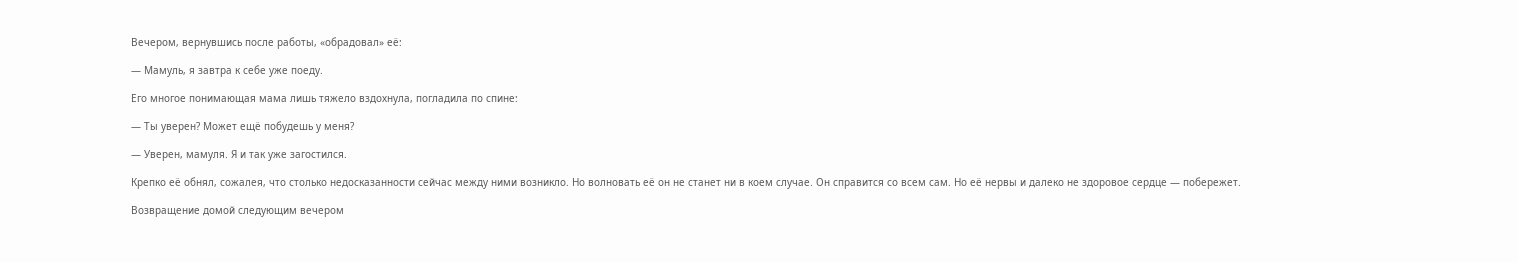Вечером, вернувшись после работы, «обрадовал» её:

— Мамуль, я завтра к себе уже поеду.

Его многое понимающая мама лишь тяжело вздохнула, погладила по спине:

— Ты уверен? Может ещё побудешь у меня?

— Уверен, мамуля. Я и так уже загостился.

Крепко её обнял, сожалея, что столько недосказанности сейчас между ними возникло. Но волновать её он не станет ни в коем случае. Он справится со всем сам. Но её нервы и далеко не здоровое сердце — побережет.

Возвращение домой следующим вечером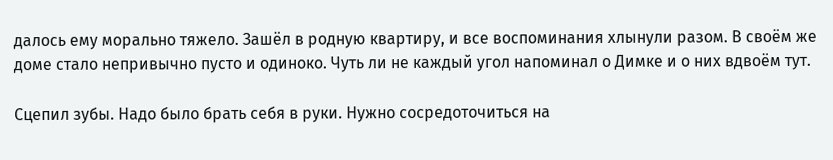далось ему морально тяжело. Зашёл в родную квартиру, и все воспоминания хлынули разом. В своём же доме стало непривычно пусто и одиноко. Чуть ли не каждый угол напоминал о Димке и о них вдвоём тут.

Сцепил зубы. Надо было брать себя в руки. Нужно сосредоточиться на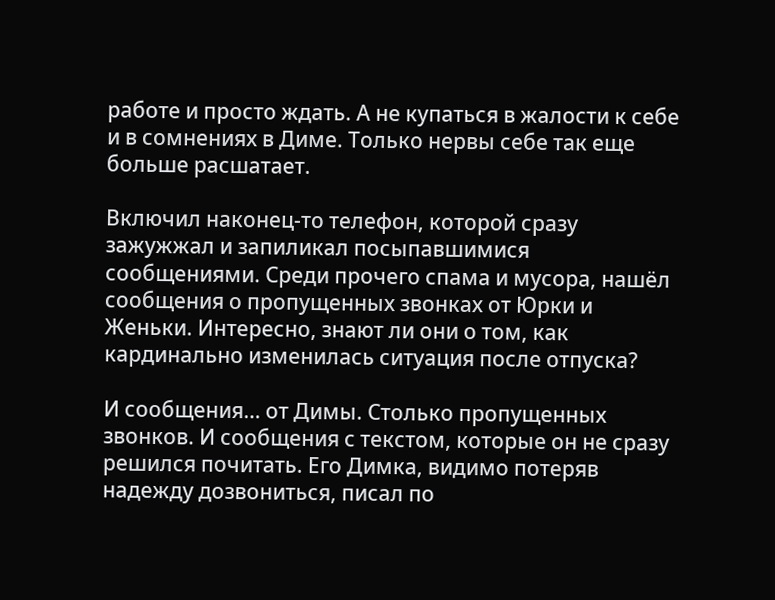работе и просто ждать. А не купаться в жалости к себе и в сомнениях в Диме. Только нервы себе так еще больше расшатает.

Включил наконец-то телефон, которой сразу зажужжал и запиликал посыпавшимися сообщениями. Среди прочего спама и мусора, нашёл сообщения о пропущенных звонках от Юрки и Женьки. Интересно, знают ли они о том, как кардинально изменилась ситуация после отпуска?

И сообщения… от Димы. Столько пропущенных звонков. И сообщения с текстом, которые он не сразу решился почитать. Его Димка, видимо потеряв надежду дозвониться, писал по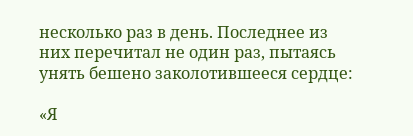несколько раз в день. Последнее из них перечитал не один раз, пытаясь унять бешено заколотившееся сердце:

«Я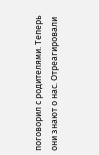поговорил с родителями. Теперь они знают о нас. Отреагировали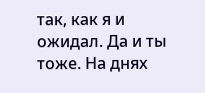так, как я и ожидал. Да и ты тоже. На днях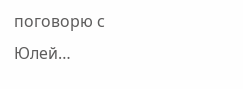поговорю с Юлей…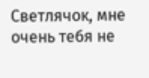Светлячок, мне очень тебя не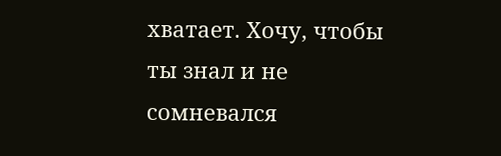хватает. Хочу, чтобы ты знал и не сомневался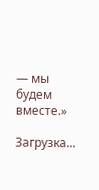— мы будем вместе.»

Загрузка...